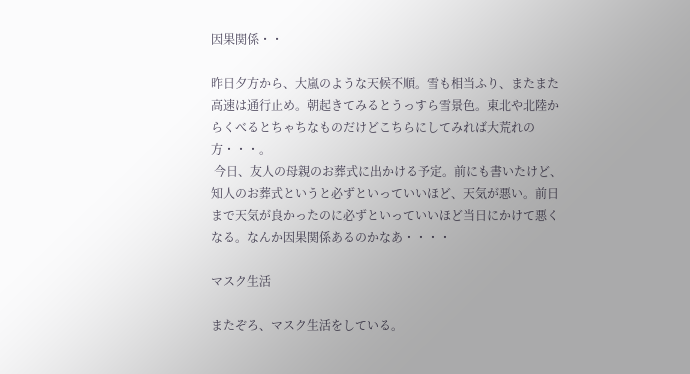因果関係・・

昨日夕方から、大嵐のような天候不順。雪も相当ふり、またまた高速は通行止め。朝起きてみるとうっすら雪景色。東北や北陸からくべるとちゃちなものだけどこちらにしてみれば大荒れの方・・・。
 今日、友人の母親のお葬式に出かける予定。前にも書いたけど、知人のお葬式というと必ずといっていいほど、天気が悪い。前日まで天気が良かったのに必ずといっていいほど当日にかけて悪くなる。なんか因果関係あるのかなあ・・・・

マスク生活

またぞろ、マスク生活をしている。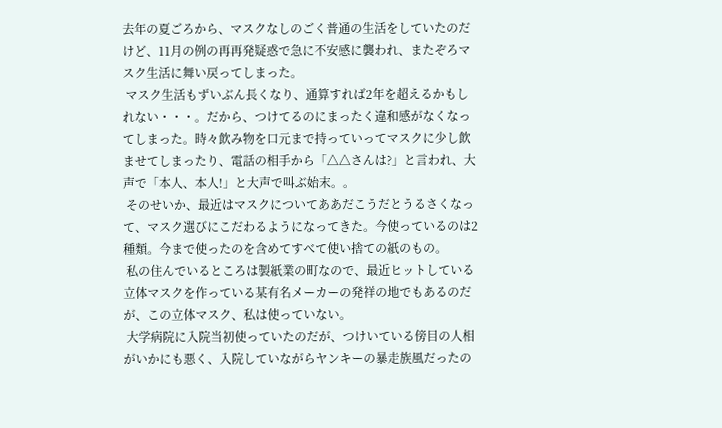去年の夏ごろから、マスクなしのごく普通の生活をしていたのだけど、11月の例の再再発疑惑で急に不安感に襲われ、またぞろマスク生活に舞い戻ってしまった。
 マスク生活もずいぶん長くなり、通算すれば2年を超えるかもしれない・・・。だから、つけてるのにまったく違和感がなくなってしまった。時々飲み物を口元まで持っていってマスクに少し飲ませてしまったり、電話の相手から「△△さんは?」と言われ、大声で「本人、本人!」と大声で叫ぶ始末。。
 そのせいか、最近はマスクについてああだこうだとうるさくなって、マスク選びにこだわるようになってきた。今使っているのは2種類。今まで使ったのを含めてすべて使い捨ての紙のもの。
 私の住んでいるところは製紙業の町なので、最近ヒットしている立体マスクを作っている某有名メーカーの発祥の地でもあるのだが、この立体マスク、私は使っていない。
 大学病院に入院当初使っていたのだが、つけいている傍目の人相がいかにも悪く、入院していながらヤンキーの暴走族風だったの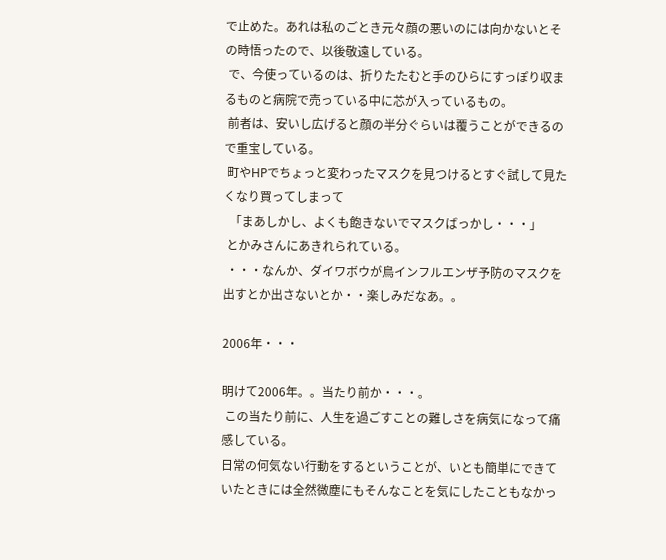で止めた。あれは私のごとき元々顔の悪いのには向かないとその時悟ったので、以後敬遠している。
 で、今使っているのは、折りたたむと手のひらにすっぽり収まるものと病院で売っている中に芯が入っているもの。
 前者は、安いし広げると顔の半分ぐらいは覆うことができるので重宝している。
 町やHPでちょっと変わったマスクを見つけるとすぐ試して見たくなり買ってしまって
  「まあしかし、よくも飽きないでマスクばっかし・・・」
 とかみさんにあきれられている。
 ・・・なんか、ダイワボウが鳥インフルエンザ予防のマスクを出すとか出さないとか・・楽しみだなあ。。

2006年・・・

明けて2006年。。当たり前か・・・。
 この当たり前に、人生を過ごすことの難しさを病気になって痛感している。
日常の何気ない行動をするということが、いとも簡単にできていたときには全然微塵にもそんなことを気にしたこともなかっ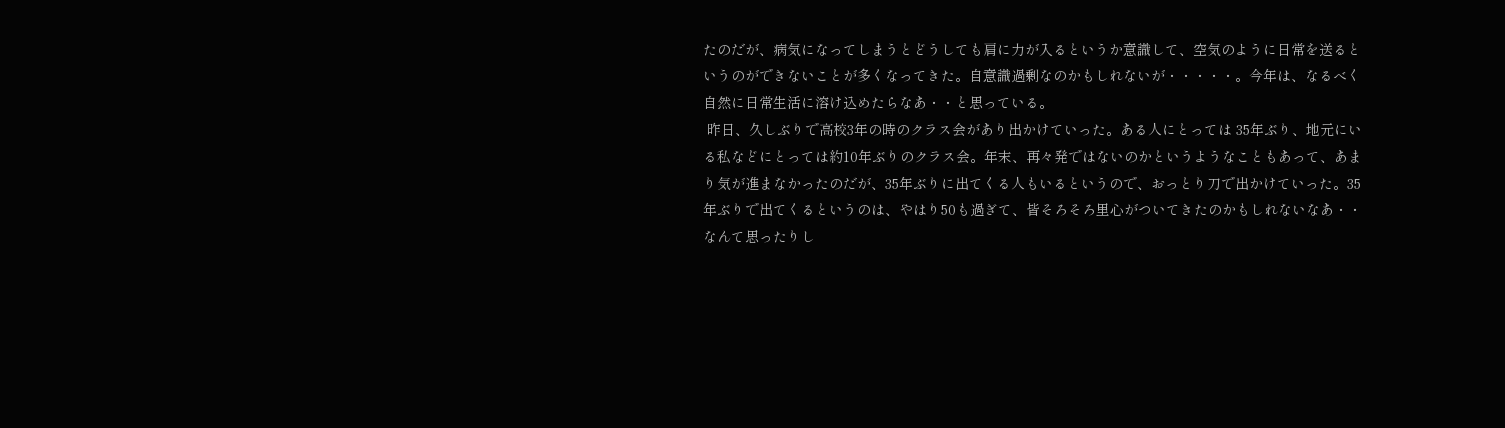たのだが、病気になってしまうとどうしても肩に力が入るというか意識して、空気のように日常を送るというのができないことが多くなってきた。自意識過剰なのかもしれないが・・・・・。今年は、なるべく自然に日常生活に溶け込めたらなあ・・と思っている。
 昨日、久しぶりで高校3年の時のクラス会があり出かけていった。ある人にとっては 35年ぶり、地元にいる私などにとっては約10年ぶりのクラス会。年末、再々発ではないのかというようなこともあって、あまり気が進まなかったのだが、35年ぶりに出てくる人もいるというので、おっとり刀で出かけていった。35年ぶりで出てくるというのは、やはり50も過ぎて、皆そろそろ里心がついてきたのかもしれないなあ・・なんて思ったりし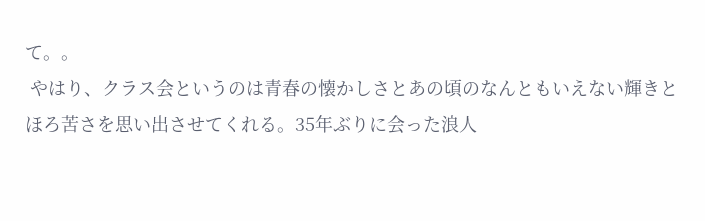て。。
 やはり、クラス会というのは青春の懐かしさとあの頃のなんともいえない輝きとほろ苦さを思い出させてくれる。35年ぶりに会った浪人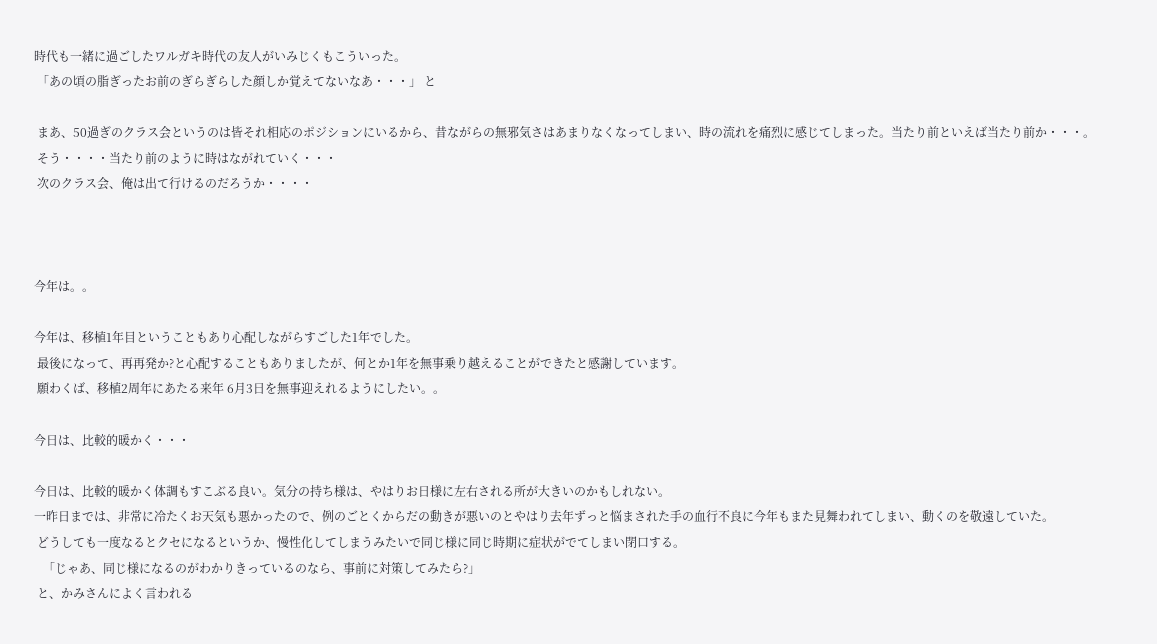時代も一緒に過ごしたワルガキ時代の友人がいみじくもこういった。
 「あの頃の脂ぎったお前のぎらぎらした顔しか覚えてないなあ・・・」 と

 まあ、50過ぎのクラス会というのは皆それ相応のポジションにいるから、昔ながらの無邪気さはあまりなくなってしまい、時の流れを痛烈に感じてしまった。当たり前といえば当たり前か・・・。
 そう・・・・当たり前のように時はながれていく・・・
 次のクラス会、俺は出て行けるのだろうか・・・・



今年は。。

今年は、移植1年目ということもあり心配しながらすごした1年でした。
 最後になって、再再発か?と心配することもありましたが、何とか1年を無事乗り越えることができたと感謝しています。
 願わくば、移植2周年にあたる来年 6月3日を無事迎えれるようにしたい。。

今日は、比較的暖かく・・・

今日は、比較的暖かく体調もすこぶる良い。気分の持ち様は、やはりお日様に左右される所が大きいのかもしれない。
一昨日までは、非常に冷たくお天気も悪かったので、例のごとくからだの動きが悪いのとやはり去年ずっと悩まされた手の血行不良に今年もまた見舞われてしまい、動くのを敬遠していた。
 どうしても一度なるとクセになるというか、慢性化してしまうみたいで同じ様に同じ時期に症状がでてしまい閉口する。
   「じゃあ、同じ様になるのがわかりきっているのなら、事前に対策してみたら?」
 と、かみさんによく言われる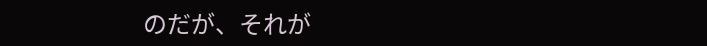のだが、それが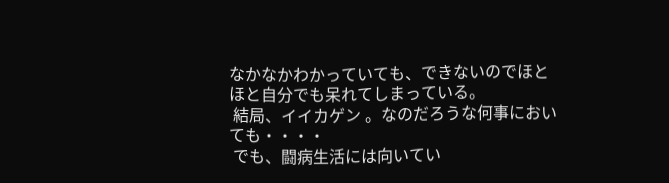なかなかわかっていても、できないのでほとほと自分でも呆れてしまっている。
 結局、イイカゲン 。なのだろうな何事においても・・・・
 でも、闘病生活には向いてい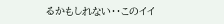るかもしれない・・このイイ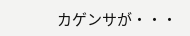カゲンサが・・・